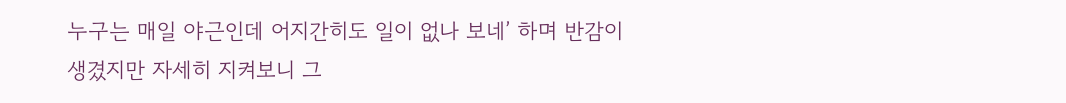누구는 매일 야근인데 어지간히도 일이 없나 보네’ 하며 반감이 생겼지만 자세히 지켜보니 그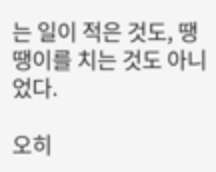는 일이 적은 것도, 땡땡이를 치는 것도 아니었다.

오히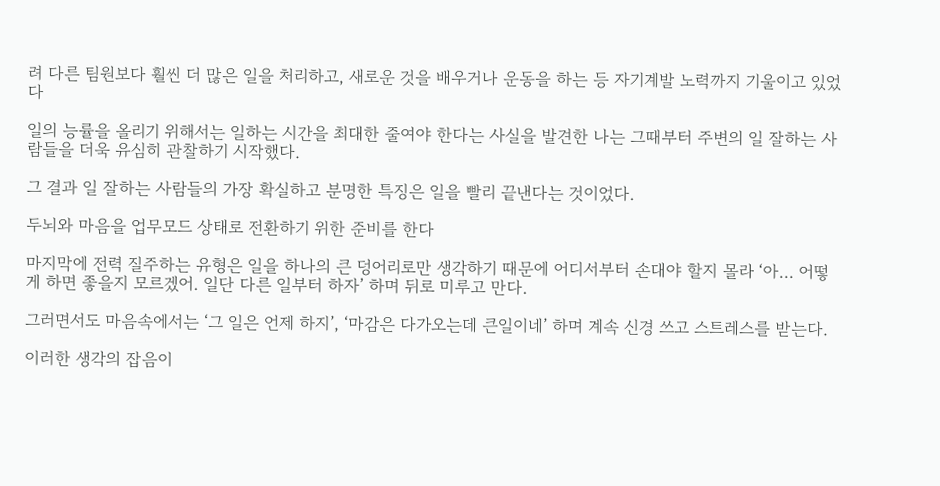려 다른 팀원보다 훨씬 더 많은 일을 처리하고, 새로운 것을 배우거나 운동을 하는 등 자기계발 노력까지 기울이고 있었다

일의 능률을 올리기 위해서는 일하는 시간을 최대한 줄여야 한다는 사실을 발견한 나는 그때부터 주변의 일 잘하는 사람들을 더욱 유심히 관찰하기 시작했다.

그 결과 일 잘하는 사람들의 가장 확실하고 분명한 특징은 일을 빨리 끝낸다는 것이었다.

두뇌와 마음을 업무모드 상태로 전환하기 위한 준비를 한다

마지막에 전력 질주하는 유형은 일을 하나의 큰 덩어리로만 생각하기 때문에 어디서부터 손대야 할지 몰라 ‘아… 어떻게 하면 좋을지 모르겠어. 일단 다른 일부터 하자’ 하며 뒤로 미루고 만다.

그러면서도 마음속에서는 ‘그 일은 언제 하지’, ‘마감은 다가오는데 큰일이네’ 하며 계속 신경 쓰고 스트레스를 받는다.

이러한 생각의 잡음이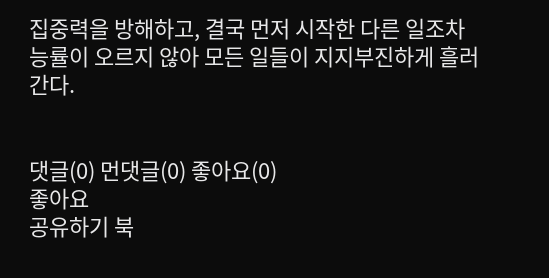집중력을 방해하고, 결국 먼저 시작한 다른 일조차 능률이 오르지 않아 모든 일들이 지지부진하게 흘러간다.


댓글(0) 먼댓글(0) 좋아요(0)
좋아요
공유하기 북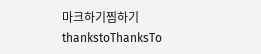마크하기찜하기 thankstoThanksTo